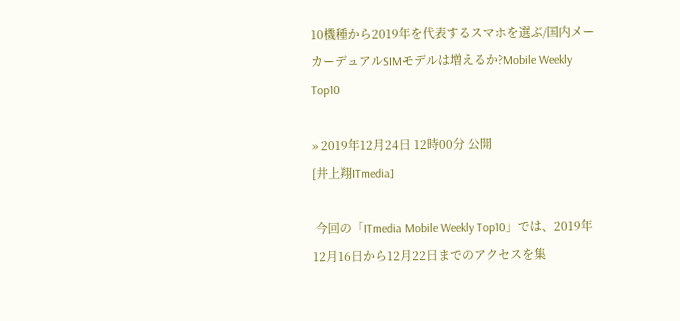10機種から2019年を代表するスマホを選ぶ/国内メーカーデュアルSIMモデルは増えるか?Mobile Weekly Top10

» 2019年12月24日 12時00分 公開
[井上翔ITmedia]

 今回の「ITmedia Mobile Weekly Top10」では、2019年12月16日から12月22日までのアクセスを集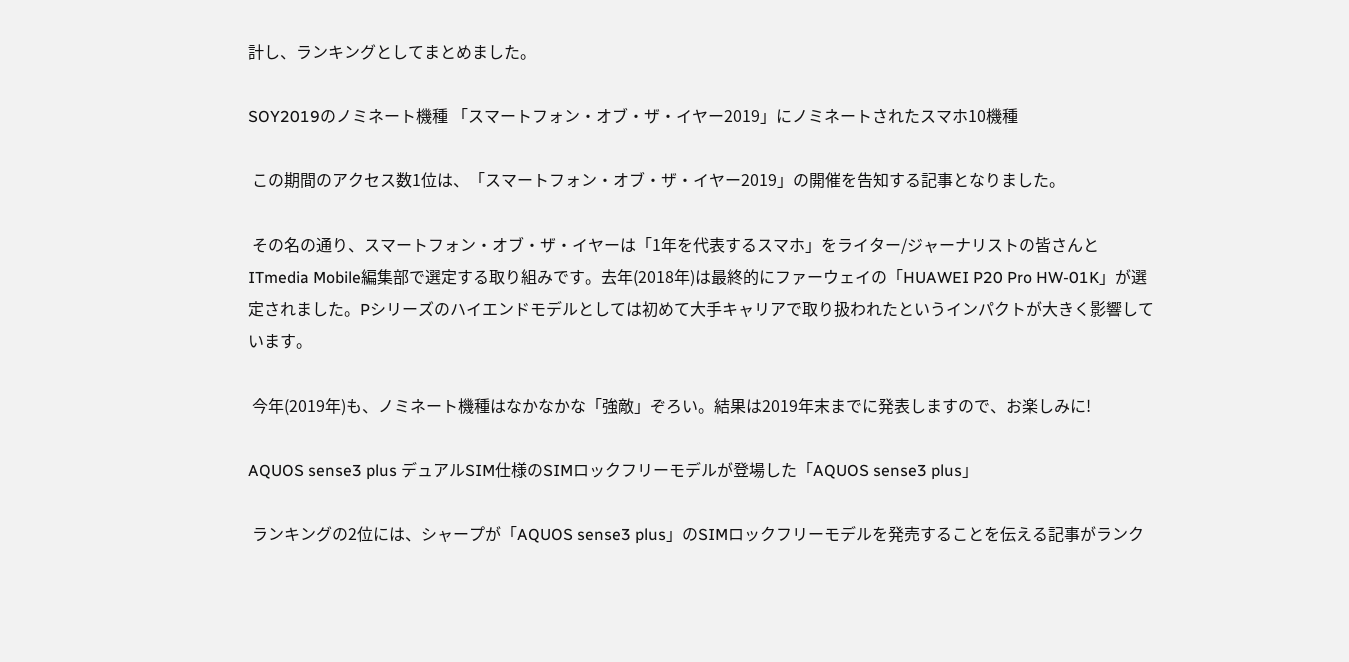計し、ランキングとしてまとめました。

SOY2019のノミネート機種 「スマートフォン・オブ・ザ・イヤー2019」にノミネートされたスマホ10機種

 この期間のアクセス数1位は、「スマートフォン・オブ・ザ・イヤー2019」の開催を告知する記事となりました。

 その名の通り、スマートフォン・オブ・ザ・イヤーは「1年を代表するスマホ」をライター/ジャーナリストの皆さんとITmedia Mobile編集部で選定する取り組みです。去年(2018年)は最終的にファーウェイの「HUAWEI P20 Pro HW-01K」が選定されました。Pシリーズのハイエンドモデルとしては初めて大手キャリアで取り扱われたというインパクトが大きく影響しています。

 今年(2019年)も、ノミネート機種はなかなかな「強敵」ぞろい。結果は2019年末までに発表しますので、お楽しみに!

AQUOS sense3 plus デュアルSIM仕様のSIMロックフリーモデルが登場した「AQUOS sense3 plus」

 ランキングの2位には、シャープが「AQUOS sense3 plus」のSIMロックフリーモデルを発売することを伝える記事がランク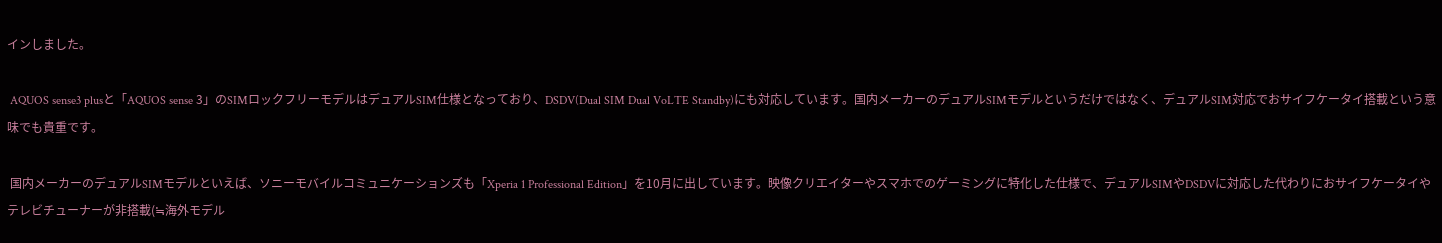インしました。

 AQUOS sense3 plusと「AQUOS sense 3」のSIMロックフリーモデルはデュアルSIM仕様となっており、DSDV(Dual SIM Dual VoLTE Standby)にも対応しています。国内メーカーのデュアルSIMモデルというだけではなく、デュアルSIM対応でおサイフケータイ搭載という意味でも貴重です。

 国内メーカーのデュアルSIMモデルといえば、ソニーモバイルコミュニケーションズも「Xperia 1 Professional Edition」を10月に出しています。映像クリエイターやスマホでのゲーミングに特化した仕様で、デュアルSIMやDSDVに対応した代わりにおサイフケータイやテレビチューナーが非搭載(≒海外モデル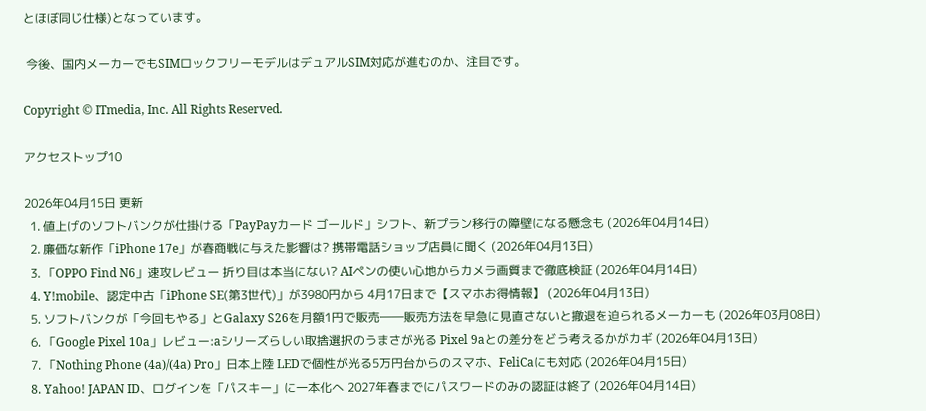とほぼ同じ仕様)となっています。

 今後、国内メーカーでもSIMロックフリーモデルはデュアルSIM対応が進むのか、注目です。

Copyright © ITmedia, Inc. All Rights Reserved.

アクセストップ10

2026年04月15日 更新
  1. 値上げのソフトバンクが仕掛ける「PayPayカード ゴールド」シフト、新プラン移行の障壁になる懸念も (2026年04月14日)
  2. 廉価な新作「iPhone 17e」が春商戦に与えた影響は? 携帯電話ショップ店員に聞く (2026年04月13日)
  3. 「OPPO Find N6」速攻レビュー 折り目は本当にない? AIペンの使い心地からカメラ画質まで徹底検証 (2026年04月14日)
  4. Y!mobile、認定中古「iPhone SE(第3世代)」が3980円から 4月17日まで【スマホお得情報】 (2026年04月13日)
  5. ソフトバンクが「今回もやる」とGalaxy S26を月額1円で販売――販売方法を早急に見直さないと撤退を迫られるメーカーも (2026年03月08日)
  6. 「Google Pixel 10a」レビュー:aシリーズらしい取捨選択のうまさが光る Pixel 9aとの差分をどう考えるかがカギ (2026年04月13日)
  7. 「Nothing Phone (4a)/(4a) Pro」日本上陸 LEDで個性が光る5万円台からのスマホ、FeliCaにも対応 (2026年04月15日)
  8. Yahoo! JAPAN ID、ログインを「パスキー」に一本化へ 2027年春までにパスワードのみの認証は終了 (2026年04月14日)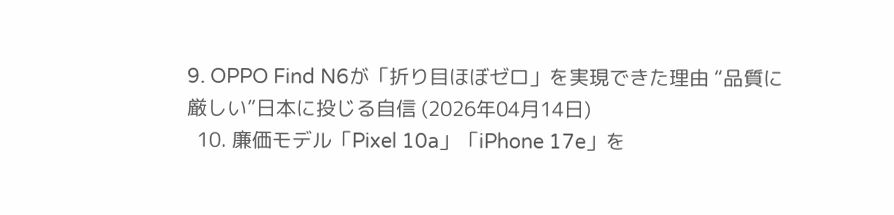9. OPPO Find N6が「折り目ほぼゼロ」を実現できた理由 “品質に厳しい”日本に投じる自信 (2026年04月14日)
  10. 廉価モデル「Pixel 10a」「iPhone 17e」を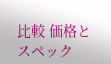比較 価格とスペック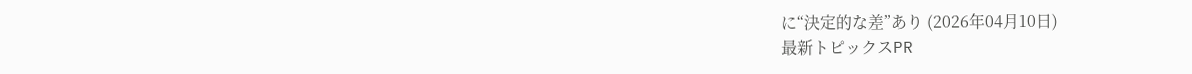に“決定的な差”あり (2026年04月10日)
最新トピックスPR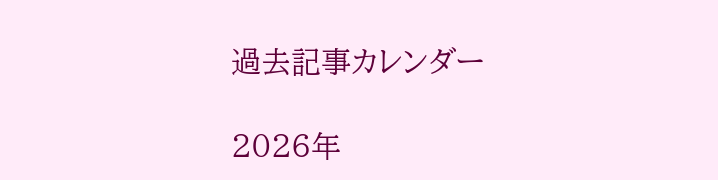過去記事カレンダー

2026年